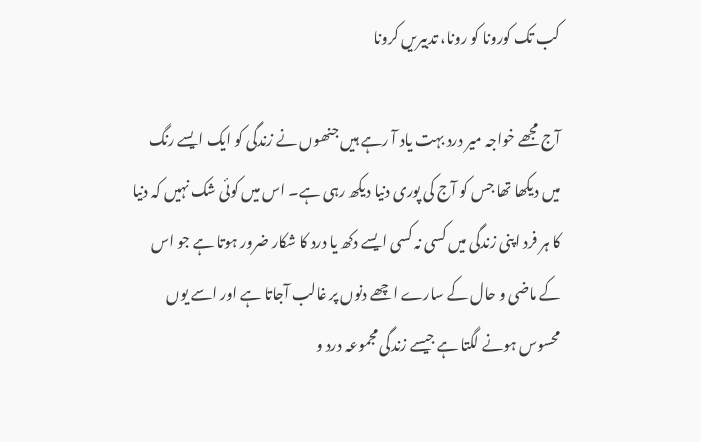کب تک کورونا کو رونا، تدبیریں کرونا

آج مجھے خواجہ میر درد بہت یاد آ رہے ہیں جنھوں نے زندگی کو ایک ایسے رنگ میں دیکھا تھا جس کو آج کی پوری دنیا دیکھ رہی ہے۔ اس میں کوئی شک نہیں کہ دنیا کا ہر فرد اپنی زندگی میں کسی نہ کسی ایسے دکھ یا درد کا شکار ضرور ہوتا ہے جو اس کے ماضی و حال کے سارے اچھے دنوں پر غالب آجاتا ہے اور اسے یوں محسوس ہونے لگتا ہے جیسے زندگی مجموعہ درد و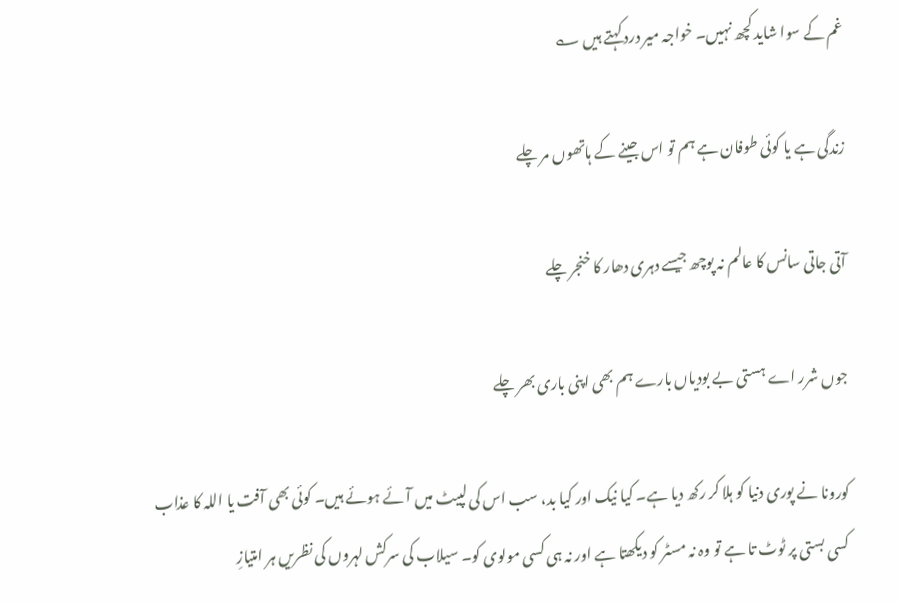غم کے سوا شاید کچھ نہیں۔ خواجہ میر درد کہتے ہیں ؎

زندگی ہے یا کوئی طوفان ہے ہم تو اس جینے کے ہاتھوں مر چلے

آتی جاتی سانس کا عالم نہ پوچھ جیسے دہری دھار کا خنجر چلے

جوں شرر اے ہستی بے بودیاں بارے ہم بھی اپنی باری بھر چلے

کورونا نے پوری دنیا کو ہلا کر رکھ دیا ہے۔ کیا نیک اور کیا بد، سب اس کی لپیٹ میں آئے ہوئے ہیں۔ کوئی بھی آفت یا اللہ کا عذاب کسی بستی پر ٹوٹ تا ہے تو وہ نہ مسٹر کو دیکھتا ہے اور نہ ہی کسی مولوی کو۔ سیلاب کی سرکش لہروں کی نظریں ہر امتیازِ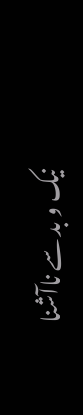نیک و بد سے ناآشنا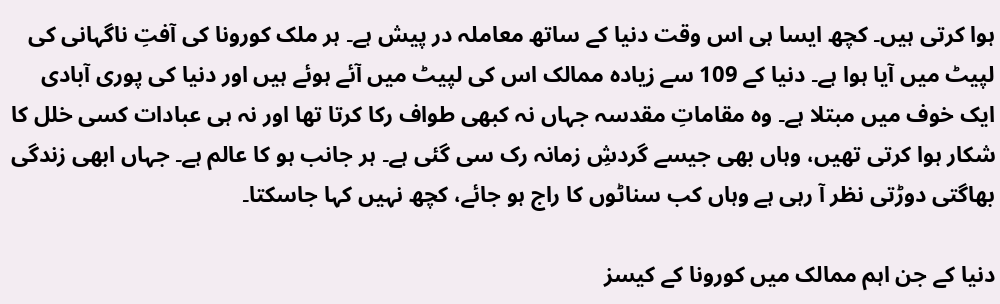ہوا کرتی ہیں۔ کچھ ایسا ہی اس وقت دنیا کے ساتھ معاملہ در پیش ہے۔ ہر ملک کورونا کی آفتِ ناگہانی کی لپیٹ میں آیا ہوا ہے۔ دنیا کے 109 سے زیادہ ممالک اس کی لپیٹ میں آئے ہوئے ہیں اور دنیا کی پوری آبادی ایک خوف میں مبتلا ہے۔ وہ مقاماتِ مقدسہ جہاں نہ کبھی طواف رکا کرتا تھا اور نہ ہی عبادات کسی خلل کا شکار ہوا کرتی تھیں، وہاں بھی جیسے گردشِ زمانہ رک سی گئی ہے۔ ہر جانب ہو کا عالم ہے۔ جہاں ابھی زندگی بھاگتی دوڑتی نظر آ رہی ہے وہاں کب سناٹوں کا راج ہو جائے، کچھ نہیں کہا جاسکتا۔

دنیا کے جن اہم ممالک میں کورونا کے کیسز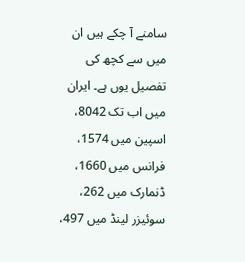سامنے آ چکے ہیں ان میں سے کچھ کی تفصیل یوں ہے۔ ایران میں اب تک 8042، اسپین میں 1574، فرانس میں 1660، ڈنمارک میں 262، سوئیزر لینڈ میں 497،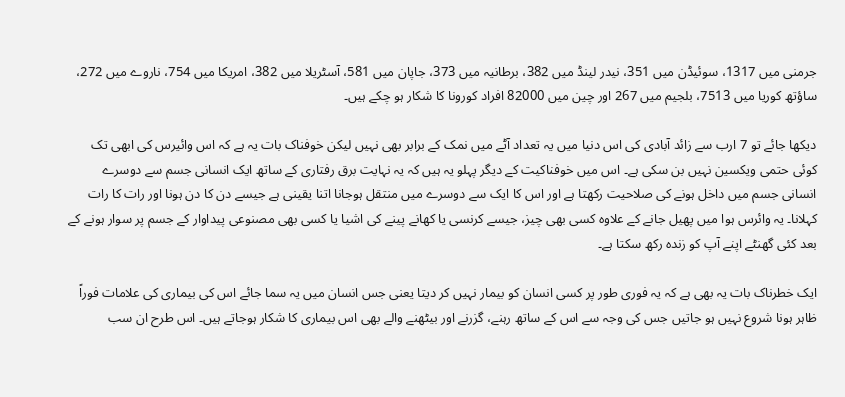جرمنی میں 1317، سوئیڈن میں 351، نیدر لینڈ میں 382، برطانیہ میں 373، جاپان میں 581، آسٹریلا میں 382، امریکا میں 754، ناروے میں 272، ساؤتھ کوریا میں 7513، بلجیم میں 267 اور چین میں 82000 افراد کورونا کا شکار ہو چکے ہیں۔

دیکھا جائے تو 7 ارب سے زائد آبادی کی اس دنیا میں یہ تعداد آٹے میں نمک کے برابر بھی نہیں لیکن خوفناک بات یہ ہے کہ اس وائیرس کی ابھی تک کوئی حتمی ویکسین نہیں بن سکی ہے۔ اس میں خوفناکیت کے دیگر پہلو یہ ہیں کہ یہ نہایت برق رفتاری کے ساتھ ایک انسانی جسم سے دوسرے انسانی جسم میں داخل ہونے کی صلاحیت رکھتا ہے اور اس کا ایک سے دوسرے میں منتقل ہوجانا اتنا یقینی ہے جیسے دن کا دن ہونا اور رات کا رات کہلانا۔ یہ وائرس ہوا میں پھیل جانے کے علاوہ کسی بھی چیز، جیسے کرنسی یا کھانے پینے کی اشیا یا کسی بھی مصنوعی پیداوار کے جسم پر سوار ہونے کے بعد کئی گھنٹے اپنے آپ کو زندہ رکھ سکتا ہے۔

ایک خطرناک بات یہ بھی ہے کہ یہ فوری طور پر کسی انسان کو بیمار نہیں کر دیتا یعنی جس انسان میں یہ سما جائے اس کی بیماری کی علامات فوراً ظاہر ہونا شروع نہیں ہو جاتیں جس کی وجہ سے اس کے ساتھ رہنے، گزرنے اور بیٹھنے والے بھی اس بیماری کا شکار ہوجاتے ہیں۔ اس طرح ان سب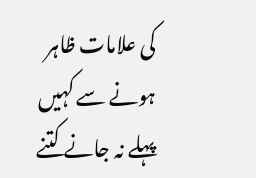کی علامات ظاہر ہونے سے کہیں پہلے نہ جانے کتنے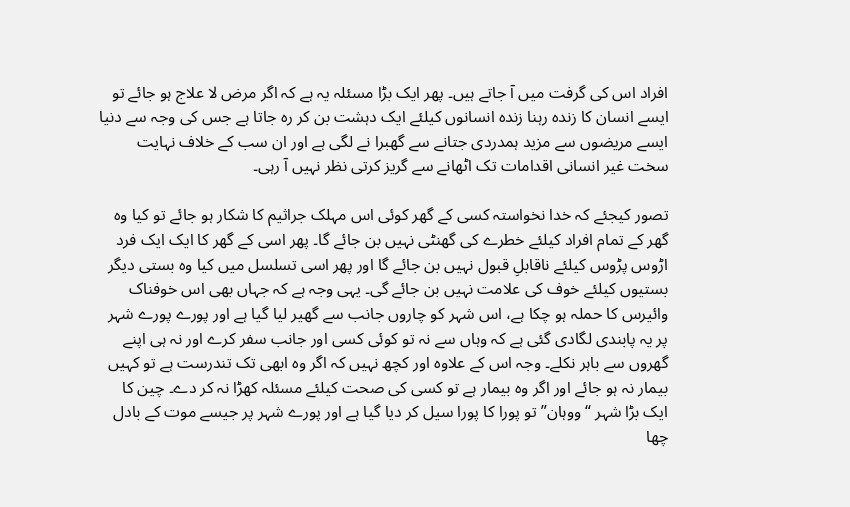افراد اس کی گرفت میں آ جاتے ہیں۔ پھر ایک بڑا مسئلہ یہ ہے کہ اگر مرض لا علاج ہو جائے تو ایسے انسان کا زندہ رہنا زندہ انسانوں کیلئے ایک دہشت بن کر رہ جاتا ہے جس کی وجہ سے دنیا ایسے مریضوں سے مزید ہمدردی جتانے سے گھبرا نے لگی ہے اور ان سب کے خلاف نہایت سخت غیر انسانی اقدامات تک اٹھانے سے گریز کرتی نظر نہیں آ رہی۔

تصور کیجئے کہ خدا نخواستہ کسی کے گھر کوئی اس مہلک جراثیم کا شکار ہو جائے تو کیا وہ گھر کے تمام افراد کیلئے خطرے کی گھنٹی نہیں بن جائے گا۔ پھر اسی کے گھر کا ایک ایک فرد اڑوس پڑوس کیلئے ناقابلِ قبول نہیں بن جائے گا اور پھر اسی تسلسل میں کیا وہ بستی دیگر بستیوں کیلئے خوف کی علامت نہیں بن جائے گی۔ یہی وجہ ہے کہ جہاں بھی اس خوفناک وائیرس کا حملہ ہو چکا ہے، اس شہر کو چاروں جانب سے گھیر لیا گیا ہے اور پورے پورے شہر پر یہ پابندی لگادی گئی ہے کہ وہاں سے نہ تو کوئی کسی اور جانب سفر کرے اور نہ ہی اپنے گھروں سے باہر نکلے۔ وجہ اس کے علاوہ اور کچھ نہیں کہ اگر وہ ابھی تک تندرست ہے تو کہیں بیمار نہ ہو جائے اور اگر وہ بیمار ہے تو کسی کی صحت کیلئے مسئلہ کھڑا نہ کر دے۔ چین کا ایک بڑا شہر “ووہان” تو پورا کا پورا سیل کر دیا گیا ہے اور پورے شہر پر جیسے موت کے بادل چھا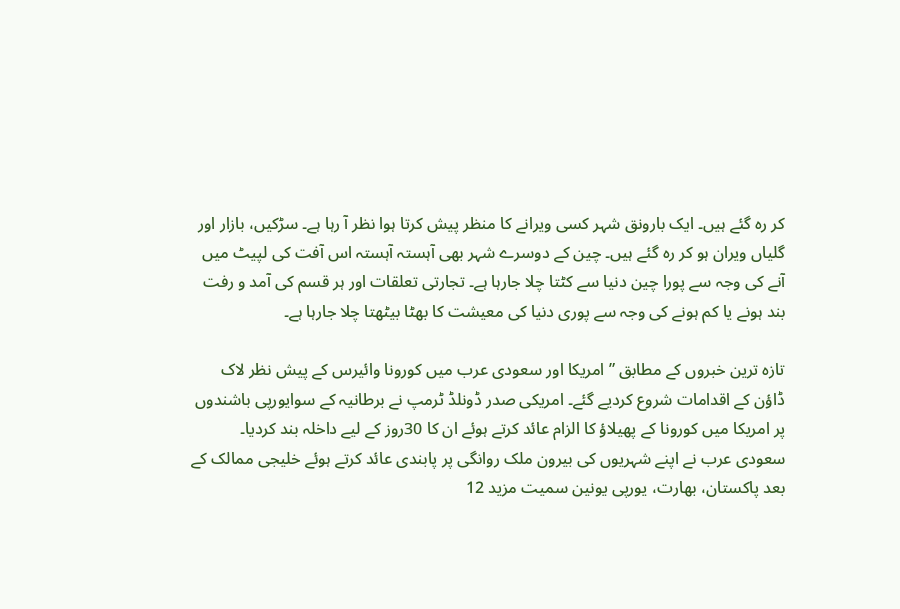کر رہ گئے ہیں۔ ایک بارونق شہر کسی ویرانے کا منظر پیش کرتا ہوا نظر آ رہا ہے۔ سڑکیں، بازار اور گلیاں ویران ہو کر رہ گئے ہیں۔ چین کے دوسرے شہر بھی آہستہ آہستہ اس آفت کی لپیٹ میں آنے کی وجہ سے پورا چین دنیا سے کٹتا چلا جارہا ہے۔ تجارتی تعلقات اور ہر قسم کی آمد و رفت بند ہونے یا کم ہونے کی وجہ سے پوری دنیا کی معیشت کا بھٹا بیٹھتا چلا جارہا ہے۔

تازہ ترین خبروں کے مطابق ” امریکا اور سعودی عرب میں کورونا وائیرس کے پیش نظر لاک ڈاؤن کے اقدامات شروع کردیے گئے۔ امریکی صدر ڈونلڈ ٹرمپ نے برطانیہ کے سوایورپی باشندوں پر امریکا میں کورونا کے پھیلاؤ کا الزام عائد کرتے ہوئے ان کا 30روز کے لیے داخلہ بند کردیا۔ سعودی عرب نے اپنے شہریوں کی بیرون ملک روانگی پر پابندی عائد کرتے ہوئے خلیجی ممالک کے بعد پاکستان، بھارت، یورپی یونین سمیت مزید 12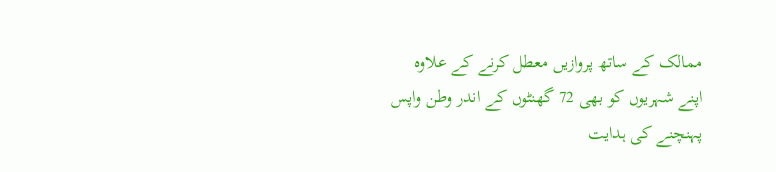ممالک کے ساتھ پروازیں معطل کرنے کے علاوہ اپنے شہریوں کو بھی 72 گھنٹوں کے اندر وطن واپس پہنچنے کی ہدایت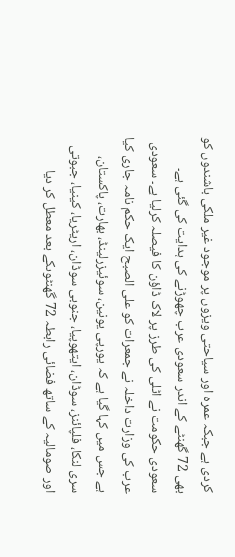کردی ہے جبکہ عمرہ اور سیاحتی ویزوں پر موجود غیر ملکی باشندوں کو بھی 72 گھنٹے کے اندر سعودی عرب چھوڑنے کی ہدایت کی گئی ہے۔ سعودی حکومت نے اٹلی کی طرز پر لاک ڈاؤن کا فیصلہ کرلیا ہے۔ سعودی عرب کی وزارت داخلہ نے جمعرات کو علی الصبح ایک حکم نامہ جاری کیا ہے جس میں کہا گیا ہے کہ یورپی یونین، سوئیزرلینڈ، بھارت، پاکستان، سری لنکا، فلپائنز، سوڈان، ایتھوپیا، جنوبی سوڈان، اریٹریا، کینیا، جبوتی اور صومالیہ کے ساتھ فضائی رابطہ 72 گھنٹوںکے بعد معطل کر دیا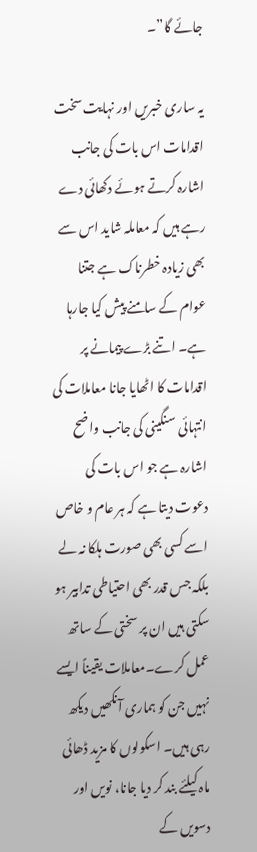جائے گا”۔

یہ ساری خبریں اور نہایت سخت اقدامات اس بات کی جانب اشارہ کرتے ہوئے دکھائی دے رہے ہیں کہ معاملہ شاید اس سے بھی زیادہ خطرناک ہے جتنا عوام کے سامنے پیش کیا جارہا ہے۔ اتنے بڑے پیمانے پر اقدامات کا اٹھایا جانا معاملات کی انتہائی سنگینی کی جانب واضح اشارہ ہے جو اس بات کی دعوت دیتا ہے کہ ہر عام و خاص اسے کسی بھی صورت ہلکا نہ لے بلکہ جس قدر بھی احتیاطی تدابیر ہو سکتی ہیں ان پر سختی کے ساتھ عمل کرے۔معاملات یقیناً ایسے نہیں جن کو ہماری آنکھیں دیکھ رہی ہیں۔ اسکولوں کا مزید ڈھائی ماہ کیلئے بند کر دیا جانا، نویں اور دسویں کے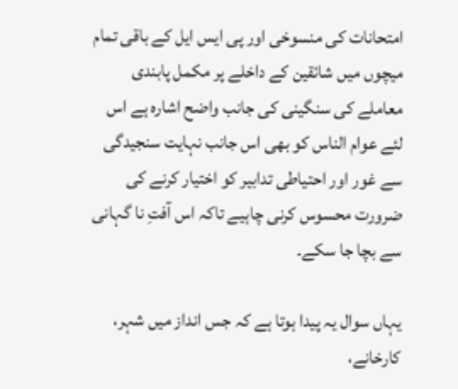امتحانات کی منسوخی اور پی ایس ایل کے باقی تمام میچوں میں شائقین کے داخلے پر مکمل پابندی معاملے کی سنگینی کی جانب واضح اشارہ ہے اس لئے عوام الناس کو بھی اس جانب نہایت سنجیدگی سے غور اور احتیاطی تدابیر کو اختیار کرنے کی ضرورت محسوس کرنی چاہیے تاکہ اس آفتِ نا گہانی سے بچا جا سکے۔

یہاں سوال یہ پیدا ہوتا ہے کہ جس انداز میں شہر، کارخانے،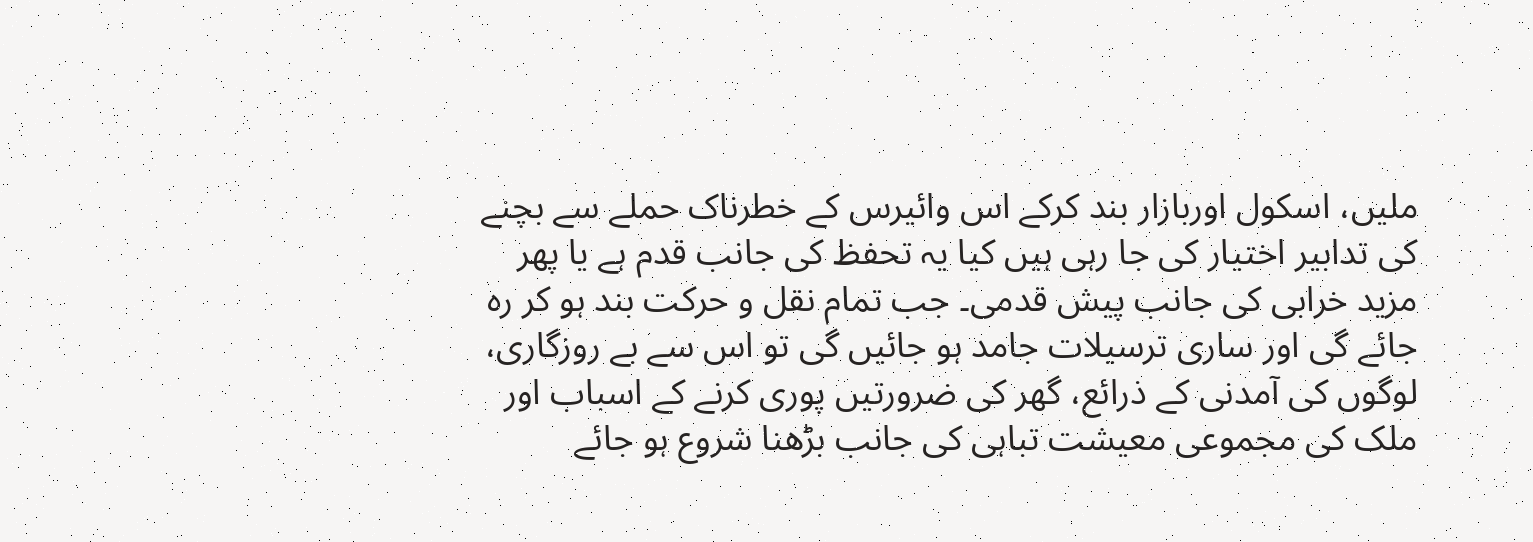ملیں، اسکول اوربازار بند کرکے اس وائیرس کے خطرناک حملے سے بچنے کی تدابیر اختیار کی جا رہی ہیں کیا یہ تحفظ کی جانب قدم ہے یا پھر مزید خرابی کی جانب پیش قدمی۔ جب تمام نقل و حرکت بند ہو کر رہ جائے گی اور ساری ترسیلات جامد ہو جائیں گی تو اس سے بے روزگاری، لوگوں کی آمدنی کے ذرائع، گھر کی ضرورتیں پوری کرنے کے اسباب اور ملک کی مجموعی معیشت تباہی کی جانب بڑھنا شروع ہو جائے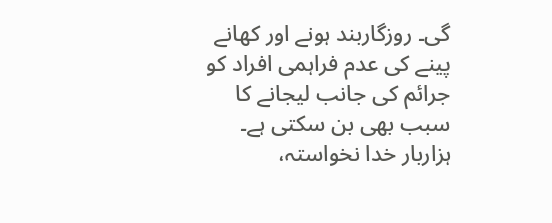گی۔ روزگاربند ہونے اور کھانے پینے کی عدم فراہمی افراد کو جرائم کی جانب لیجانے کا سبب بھی بن سکتی ہے۔ ہزاربار خدا نخواستہ،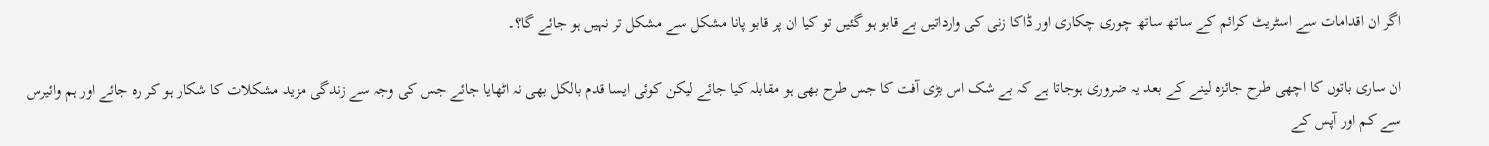اگر ان اقدامات سے اسٹریٹ کرائم کے ساتھ ساتھ چوری چکاری اور ڈاکا زنی کی وارداتیں بے قابو ہو گئیں تو کیا ان پر قابو پانا مشکل سے مشکل تر نہیں ہو جائے گا؟۔

ان ساری باتوں کا اچھی طرح جائزہ لینے کے بعد یہ ضروری ہوجاتا ہے کہ بے شک اس بڑی آفت کا جس طرح بھی ہو مقابلہ کیا جائے لیکن کوئی ایسا قدم بالکل بھی نہ اٹھایا جائے جس کی وجہ سے زندگی مزید مشکلات کا شکار ہو کر رہ جائے اور ہم وائیرس سے کم اور آپس کے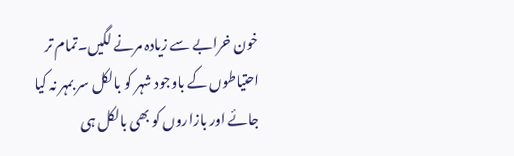خون خرابے سے زیادہ مرنے لگیں۔تمام تر احتیاطوں کے باوجود شہر کو بالکل سر بمہر نہ کیا جائے اور بازاروں کو بھی بالکل ہی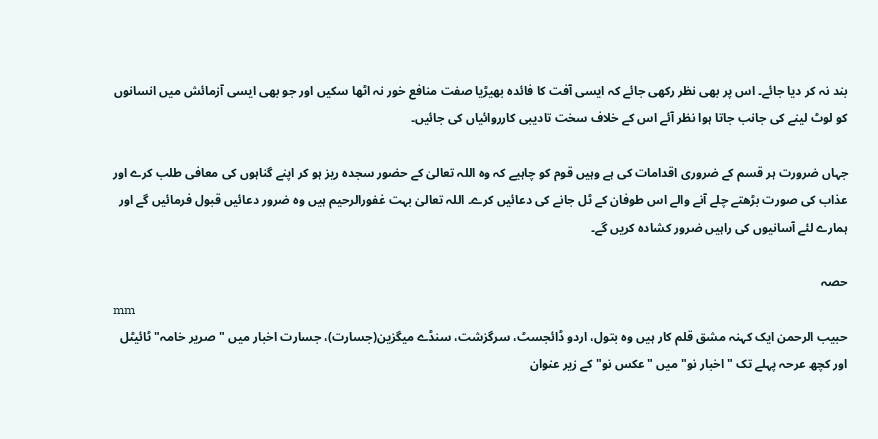بند نہ کر دیا جائے۔ اس پر بھی نظر رکھی جائے کہ ایسی آفت کا فائدہ بھیڑیا صفت منافع خور نہ اٹھا سکیں اور جو بھی ایسی آزمائش میں انسانوں کو لوٹ لینے کی جانب جاتا ہوا نظر آئے اس کے خلاف سخت تادیبی کارروائیاں کی جائیں۔

جہاں ضرورت ہر قسم کے ضروری اقدامات کی ہے وہیں قوم کو چاہیے کہ وہ اللہ تعالیٰ کے حضور سجدہ ریز ہو کر اپنے گناہوں کی معافی طلب کرے اور عذاب کی صورت بڑھتے چلے آنے والے اس طوفان کے ٹل جانے کی دعائیں کرے۔ اللہ تعالیٰ بہت غفورالرحیم ہیں وہ ضرور دعائیں قبول فرمائیں گے اور ہمارے لئے آسانیوں کی راہیں ضرور کشادہ کریں گے۔

حصہ
mm
حبیب الرحمن ایک کہنہ مشق قلم کار ہیں وہ بتول، اردو ڈائجسٹ، سرگزشت، سنڈے میگزین(جسارت)، جسارت اخبار میں "صریر خامہ" ٹائیٹل اور کچھ عرحہ پہلے تک "اخبار نو" میں "عکس نو" کے زیر عنوان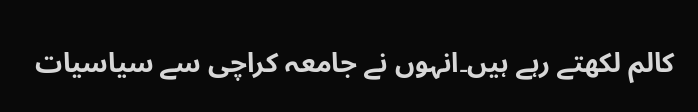کالم لکھتے رہے ہیں۔انہوں نے جامعہ کراچی سے سیاسیات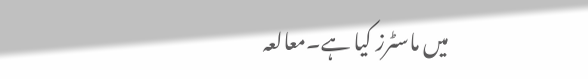میں ماسٹرز کیا ہے۔معالعہ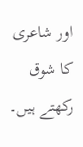اور شاعری کا شوق رکھتے ہیں۔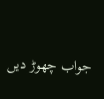جواب چھوڑ دیں